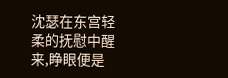沈瑟在东宫轻柔的抚慰中醒来,睁眼便是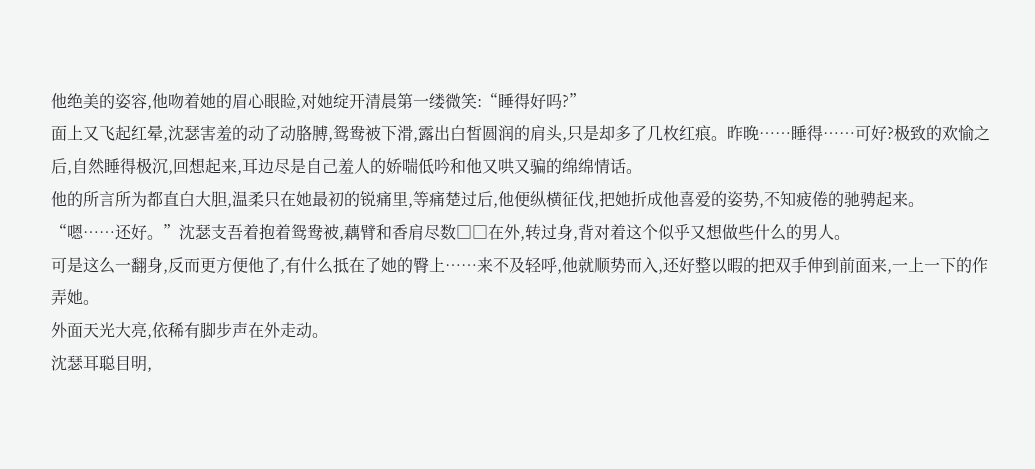他绝美的姿容,他吻着她的眉心眼睑,对她绽开清晨第一缕微笑:“睡得好吗?”
面上又飞起红晕,沈瑟害羞的动了动胳膊,鸳鸯被下滑,露出白皙圆润的肩头,只是却多了几枚红痕。昨晚……睡得……可好?极致的欢愉之后,自然睡得极沉,回想起来,耳边尽是自己羞人的娇喘低吟和他又哄又骗的绵绵情话。
他的所言所为都直白大胆,温柔只在她最初的锐痛里,等痛楚过后,他便纵横征伐,把她折成他喜爱的姿势,不知疲倦的驰骋起来。
“嗯……还好。”沈瑟支吾着抱着鸳鸯被,藕臂和香肩尽数□□在外,转过身,背对着这个似乎又想做些什么的男人。
可是这么一翻身,反而更方便他了,有什么抵在了她的臀上……来不及轻呼,他就顺势而入,还好整以暇的把双手伸到前面来,一上一下的作弄她。
外面天光大亮,依稀有脚步声在外走动。
沈瑟耳聪目明,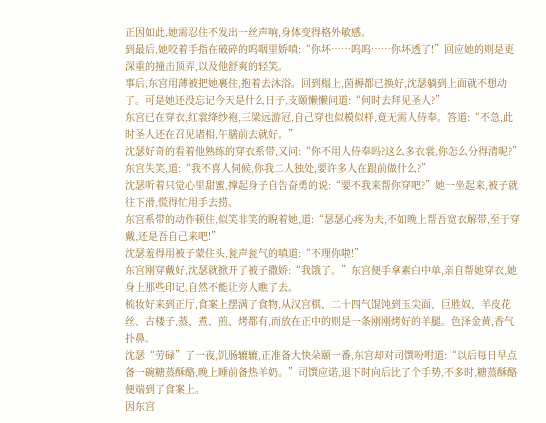正因如此,她需忍住不发出一丝声响,身体变得格外敏感。
到最后,她咬着手指在破碎的呜咽里娇嗔:“你坏……呜呜……你坏透了!”回应她的则是更深重的撞击顶弄,以及他舒爽的轻笑。
事后,东宫用薄被把她裹住,抱着去沐浴。回到榻上,茵褥都已换好,沈瑟躺到上面就不想动了。可是她还没忘记今天是什么日子,支颐懒懒问道:“何时去拜见圣人?”
东宫已在穿衣,红裳绛纱袍,三梁远游冠,自己穿也似模似样,竟无需人侍奉。答道:“不急,此时圣人还在召见诸相,午膳前去就好。”
沈瑟好奇的看着他熟练的穿衣系带,又问:“你不用人侍奉吗?这么多衣裳,你怎么分得清呢?”
东宫失笑,道:“我不喜人伺候,你我二人独处,要许多人在跟前做什么?”
沈瑟听着只觉心里甜蜜,撑起身子自告奋勇的说:“要不我来帮你穿吧?”她一坐起来,被子就往下滑,慌得忙用手去捞。
东宫系带的动作顿住,似笑非笑的睨着她,道:“瑟瑟心疼为夫,不如晚上帮吾宽衣解带,至于穿戴,还是吾自己来吧!”
沈瑟羞得用被子蒙住头,瓮声瓮气的嗔道:“不理你啦!”
东宫刚穿戴好,沈瑟就掀开了被子撒娇:“我饿了。”东宫便手拿素白中单,亲自帮她穿衣,她身上那些印记,自然不能让旁人瞧了去。
梳妆好来到正厅,食案上摆满了食物,从汉宫棋、二十四气馄饨到玉尖面、巨胜奴、羊皮花丝、古楼子,蒸、煮、煎、烤都有,而放在正中的则是一条刚刚烤好的羊腿。色泽金黄,香气扑鼻。
沈瑟“劳碌”了一夜,饥肠辘辘,正准备大快朵颐一番,东宫却对司馔吩咐道:“以后每日早点备一碗糖蒸酥酪,晚上睡前备热羊奶。”司馔应诺,退下时向后比了个手势,不多时,糖蒸酥酪便端到了食案上。
因东宫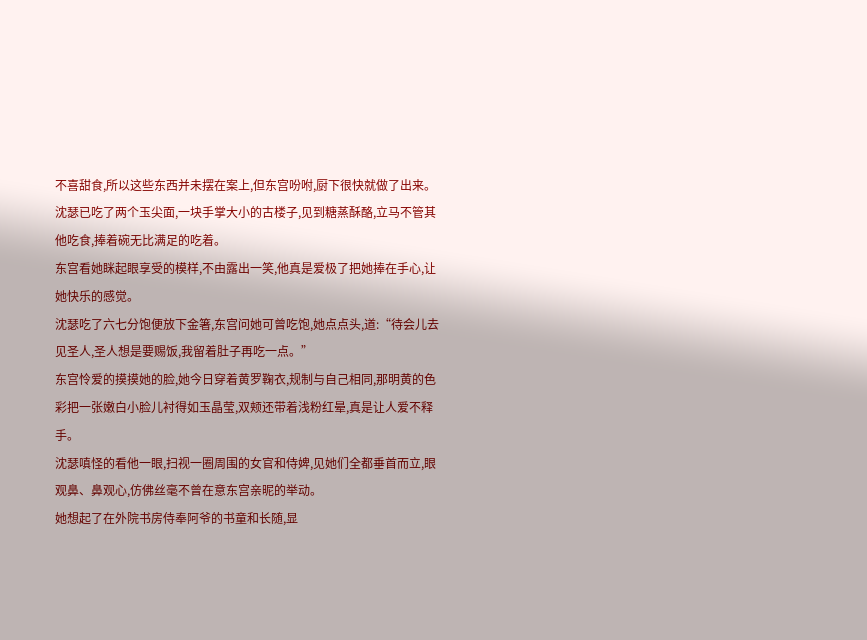不喜甜食,所以这些东西并未摆在案上,但东宫吩咐,厨下很快就做了出来。
沈瑟已吃了两个玉尖面,一块手掌大小的古楼子,见到糖蒸酥酪,立马不管其他吃食,捧着碗无比满足的吃着。
东宫看她眯起眼享受的模样,不由露出一笑,他真是爱极了把她捧在手心,让她快乐的感觉。
沈瑟吃了六七分饱便放下金箸,东宫问她可曾吃饱,她点点头,道:“待会儿去见圣人,圣人想是要赐饭,我留着肚子再吃一点。”
东宫怜爱的摸摸她的脸,她今日穿着黄罗鞠衣,规制与自己相同,那明黄的色彩把一张嫩白小脸儿衬得如玉晶莹,双颊还带着浅粉红晕,真是让人爱不释手。
沈瑟嗔怪的看他一眼,扫视一圈周围的女官和侍婢,见她们全都垂首而立,眼观鼻、鼻观心,仿佛丝毫不曾在意东宫亲昵的举动。
她想起了在外院书房侍奉阿爷的书童和长随,显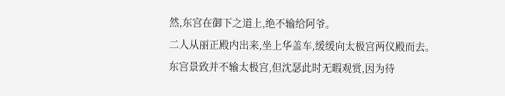然,东宫在御下之道上,绝不输给阿爷。
二人从丽正殿内出来,坐上华盖车,缓缓向太极宫两仪殿而去。
东宫景致并不输太极宫,但沈瑟此时无暇观赏,因为待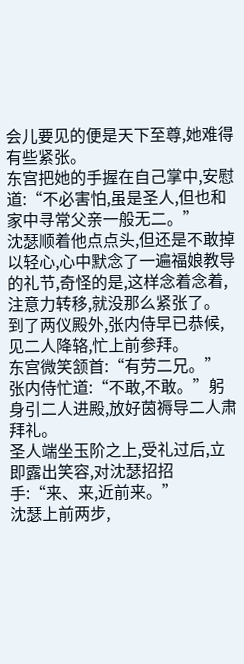会儿要见的便是天下至尊,她难得有些紧张。
东宫把她的手握在自己掌中,安慰道:“不必害怕,虽是圣人,但也和家中寻常父亲一般无二。”
沈瑟顺着他点点头,但还是不敢掉以轻心,心中默念了一遍福娘教导的礼节,奇怪的是,这样念着念着,注意力转移,就没那么紧张了。
到了两仪殿外,张内侍早已恭候,见二人降辂,忙上前参拜。
东宫微笑颔首:“有劳二兄。”
张内侍忙道:“不敢,不敢。”躬身引二人进殿,放好茵褥导二人肃拜礼。
圣人端坐玉阶之上,受礼过后,立即露出笑容,对沈瑟招招手:“来、来,近前来。”
沈瑟上前两步,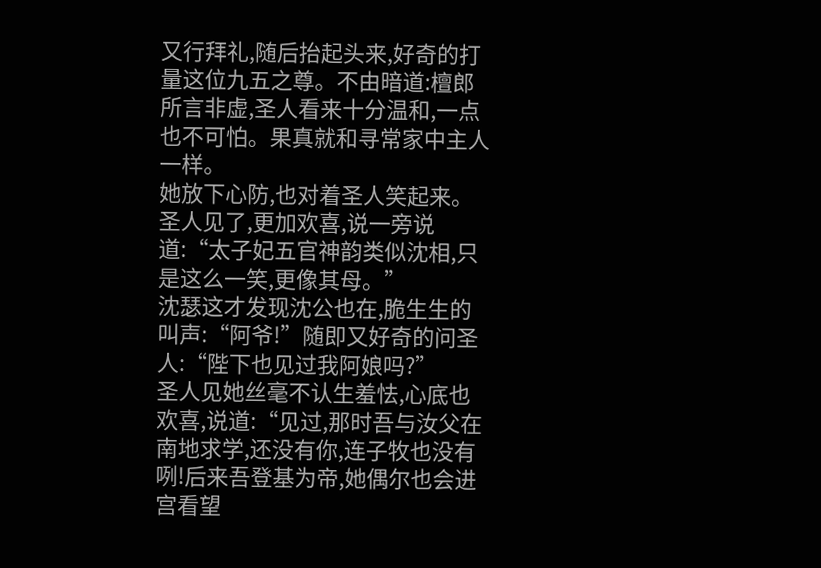又行拜礼,随后抬起头来,好奇的打量这位九五之尊。不由暗道:檀郎所言非虚,圣人看来十分温和,一点也不可怕。果真就和寻常家中主人一样。
她放下心防,也对着圣人笑起来。
圣人见了,更加欢喜,说一旁说道:“太子妃五官神韵类似沈相,只是这么一笑,更像其母。”
沈瑟这才发现沈公也在,脆生生的叫声:“阿爷!”随即又好奇的问圣人:“陛下也见过我阿娘吗?”
圣人见她丝毫不认生羞怯,心底也欢喜,说道:“见过,那时吾与汝父在南地求学,还没有你,连子牧也没有咧!后来吾登基为帝,她偶尔也会进宫看望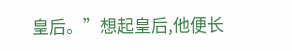皇后。”想起皇后,他便长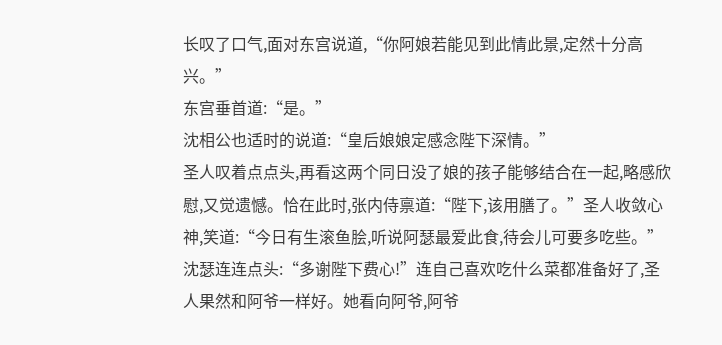长叹了口气,面对东宫说道,“你阿娘若能见到此情此景,定然十分高兴。”
东宫垂首道:“是。”
沈相公也适时的说道:“皇后娘娘定感念陛下深情。”
圣人叹着点点头,再看这两个同日没了娘的孩子能够结合在一起,略感欣慰,又觉遗憾。恰在此时,张内侍禀道:“陛下,该用膳了。”圣人收敛心神,笑道:“今日有生滚鱼脍,听说阿瑟最爱此食,待会儿可要多吃些。”
沈瑟连连点头:“多谢陛下费心!”连自己喜欢吃什么菜都准备好了,圣人果然和阿爷一样好。她看向阿爷,阿爷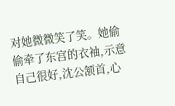对她微微笑了笑。她偷偷牵了东宫的衣袖,示意自己很好,沈公颔首,心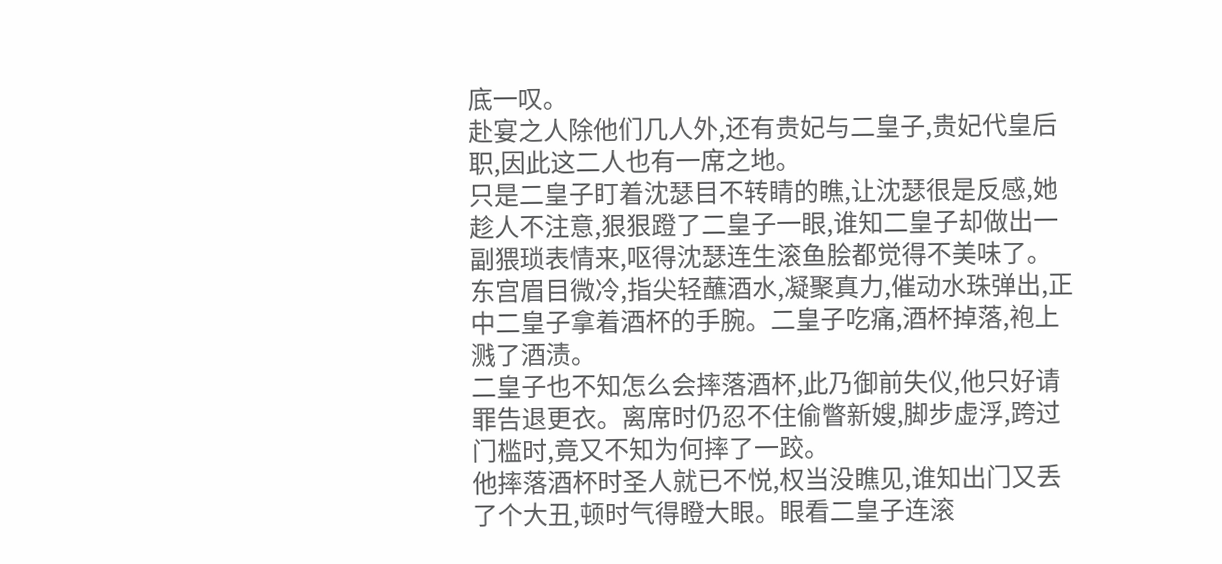底一叹。
赴宴之人除他们几人外,还有贵妃与二皇子,贵妃代皇后职,因此这二人也有一席之地。
只是二皇子盯着沈瑟目不转睛的瞧,让沈瑟很是反感,她趁人不注意,狠狠蹬了二皇子一眼,谁知二皇子却做出一副猥琐表情来,呕得沈瑟连生滚鱼脍都觉得不美味了。
东宫眉目微冷,指尖轻蘸酒水,凝聚真力,催动水珠弹出,正中二皇子拿着酒杯的手腕。二皇子吃痛,酒杯掉落,袍上溅了酒渍。
二皇子也不知怎么会摔落酒杯,此乃御前失仪,他只好请罪告退更衣。离席时仍忍不住偷瞥新嫂,脚步虚浮,跨过门槛时,竟又不知为何摔了一跤。
他摔落酒杯时圣人就已不悦,权当没瞧见,谁知出门又丢了个大丑,顿时气得瞪大眼。眼看二皇子连滚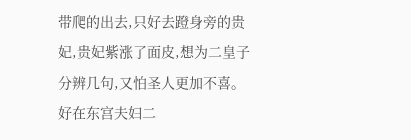带爬的出去,只好去蹬身旁的贵妃,贵妃紫涨了面皮,想为二皇子分辨几句,又怕圣人更加不喜。
好在东宫夫妇二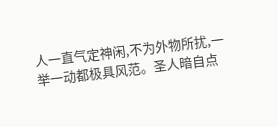人一直气定神闲,不为外物所扰,一举一动都极具风范。圣人暗自点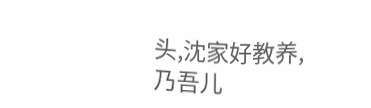头,沈家好教养,乃吾儿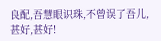良配,吾慧眼识珠,不曾误了吾儿,甚好,甚好!